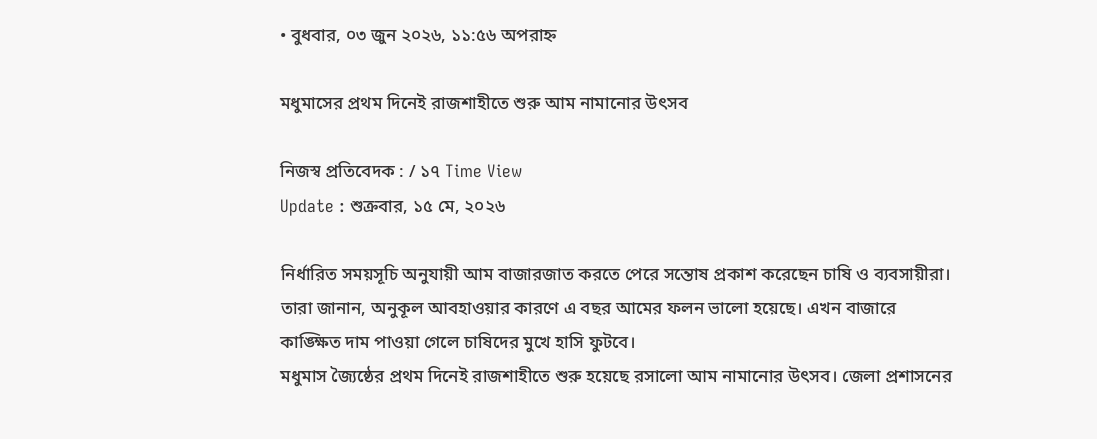• বুধবার, ০৩ জুন ২০২৬, ১১:৫৬ অপরাহ্ন

মধুমাসের প্রথম দিনেই রাজশাহীতে শুরু আম নামানোর উৎসব

নিজস্ব প্রতিবেদক : / ১৭ Time View
Update : শুক্রবার, ১৫ মে, ২০২৬

নির্ধারিত সময়সূচি অনুযায়ী আম বাজারজাত করতে পেরে সন্তোষ প্রকাশ করেছেন চাষি ও ব্যবসায়ীরা। তারা জানান, অনুকূল আবহাওয়ার কারণে এ বছর আমের ফলন ভালো হয়েছে। এখন বাজারে কাঙ্ক্ষিত দাম পাওয়া গেলে চাষিদের মুখে হাসি ফুটবে।
মধুমাস জ্যৈষ্ঠের প্রথম দিনেই রাজশাহীতে শুরু হয়েছে রসালো আম নামানোর উৎসব। জেলা প্রশাসনের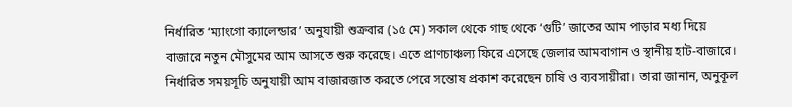নির্ধারিত ‘ম্যাংগো ক্যালেন্ডার’ অনুযায়ী শুক্রবার (১৫ মে) সকাল থেকে গাছ থেকে ‘গুটি’ জাতের আম পাড়ার মধ্য দিয়ে বাজারে নতুন মৌসুমের আম আসতে শুরু করেছে। এতে প্রাণচাঞ্চল্য ফিরে এসেছে জেলার আমবাগান ও স্থানীয় হাট-বাজারে।
নির্ধারিত সময়সূচি অনুযায়ী আম বাজারজাত করতে পেরে সন্তোষ প্রকাশ করেছেন চাষি ও ব্যবসায়ীরা। তারা জানান, অনুকূল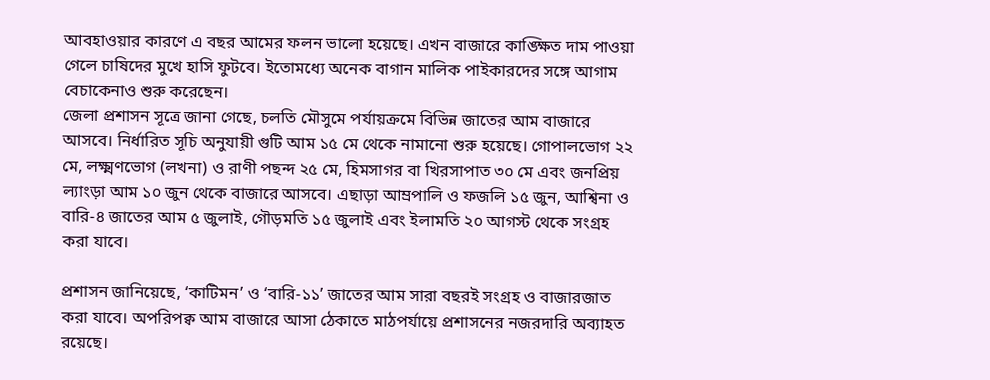আবহাওয়ার কারণে এ বছর আমের ফলন ভালো হয়েছে। এখন বাজারে কাঙ্ক্ষিত দাম পাওয়া গেলে চাষিদের মুখে হাসি ফুটবে। ইতোমধ্যে অনেক বাগান মালিক পাইকারদের সঙ্গে আগাম বেচাকেনাও শুরু করেছেন।
জেলা প্রশাসন সূত্রে জানা গেছে, চলতি মৌসুমে পর্যায়ক্রমে বিভিন্ন জাতের আম বাজারে আসবে। নির্ধারিত সূচি অনুযায়ী গুটি আম ১৫ মে থেকে নামানো শুরু হয়েছে। গোপালভোগ ২২ মে, লক্ষ্মণভোগ (লখনা) ও রাণী পছন্দ ২৫ মে, হিমসাগর বা খিরসাপাত ৩০ মে এবং জনপ্রিয় ল্যাংড়া আম ১০ জুন থেকে বাজারে আসবে। এছাড়া আম্রপালি ও ফজলি ১৫ জুন, আশ্বিনা ও বারি-৪ জাতের আম ৫ জুলাই, গৌড়মতি ১৫ জুলাই এবং ইলামতি ২০ আগস্ট থেকে সংগ্রহ করা যাবে।

প্রশাসন জানিয়েছে, ‘কাটিমন’ ও ‘বারি-১১’ জাতের আম সারা বছরই সংগ্রহ ও বাজারজাত করা যাবে। অপরিপক্ব আম বাজারে আসা ঠেকাতে মাঠপর্যায়ে প্রশাসনের নজরদারি অব্যাহত রয়েছে।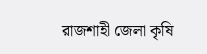রাজশাহী জেলা কৃষি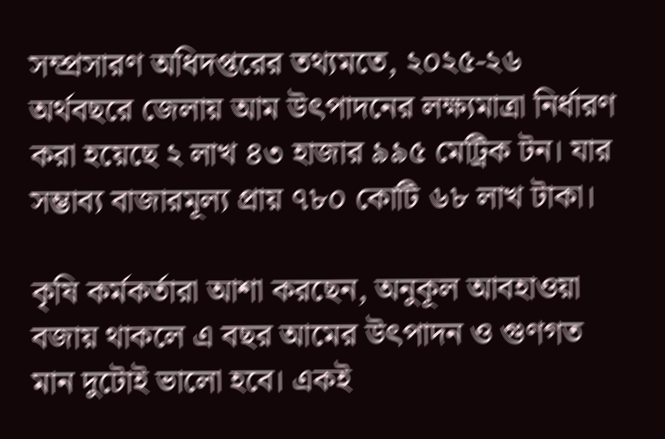সম্প্রসারণ অধিদপ্তরের তথ্যমতে, ২০২৫-২৬ অর্থবছরে জেলায় আম উৎপাদনের লক্ষ্যমাত্রা নির্ধারণ করা হয়েছে ২ লাখ ৪৩ হাজার ৯৯৫ মেট্রিক টন। যার সম্ভাব্য বাজারমূল্য প্রায় ৭৮০ কোটি ৬৮ লাখ টাকা।

কৃষি কর্মকর্তারা আশা করছেন, অনুকূল আবহাওয়া বজায় থাকলে এ বছর আমের উৎপাদন ও গুণগত মান দুটোই ভালো হবে। একই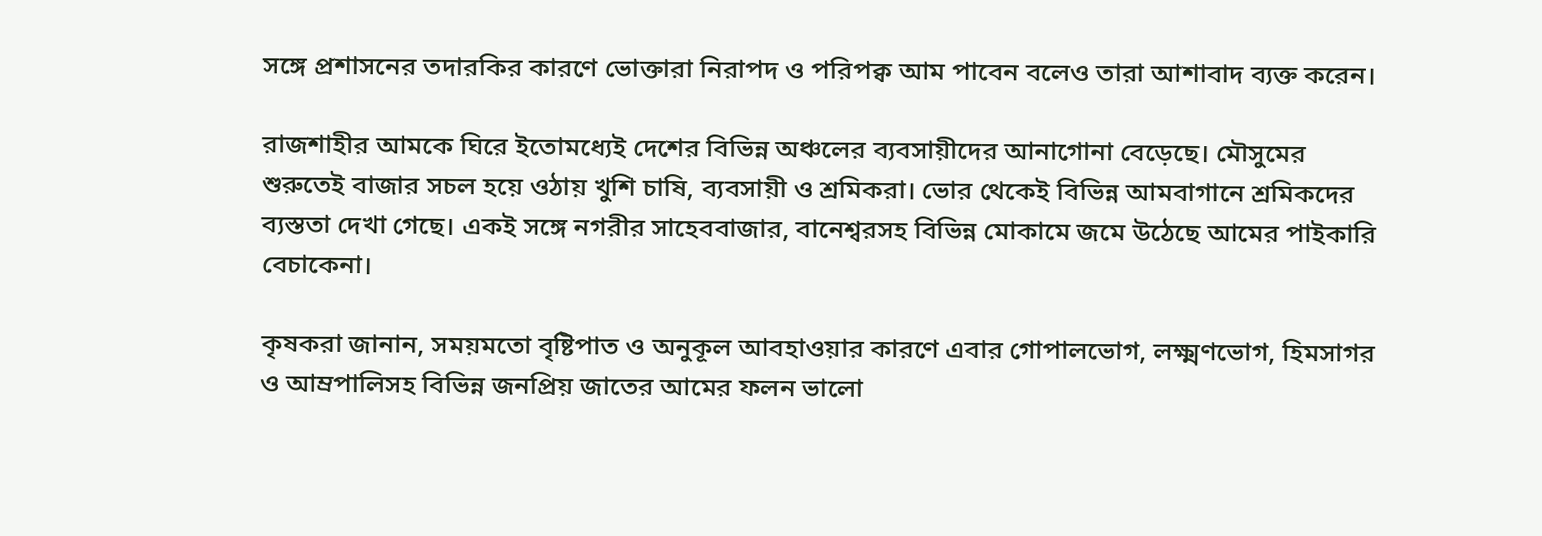সঙ্গে প্রশাসনের তদারকির কারণে ভোক্তারা নিরাপদ ও পরিপক্ব আম পাবেন বলেও তারা আশাবাদ ব্যক্ত করেন।

রাজশাহীর আমকে ঘিরে ইতোমধ্যেই দেশের বিভিন্ন অঞ্চলের ব্যবসায়ীদের আনাগোনা বেড়েছে। মৌসুমের শুরুতেই বাজার সচল হয়ে ওঠায় খুশি চাষি, ব্যবসায়ী ও শ্রমিকরা। ভোর থেকেই বিভিন্ন আমবাগানে শ্রমিকদের ব্যস্ততা দেখা গেছে। একই সঙ্গে নগরীর সাহেববাজার, বানেশ্বরসহ বিভিন্ন মোকামে জমে উঠেছে আমের পাইকারি বেচাকেনা।

কৃষকরা জানান, সময়মতো বৃষ্টিপাত ও অনুকূল আবহাওয়ার কারণে এবার গোপালভোগ, লক্ষ্মণভোগ, হিমসাগর ও আম্রপালিসহ বিভিন্ন জনপ্রিয় জাতের আমের ফলন ভালো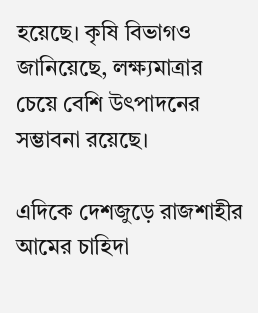হয়েছে। কৃষি বিভাগও জানিয়েছে, লক্ষ্যমাত্রার চেয়ে বেশি উৎপাদনের সম্ভাবনা রয়েছে।

এদিকে দেশজুড়ে রাজশাহীর আমের চাহিদা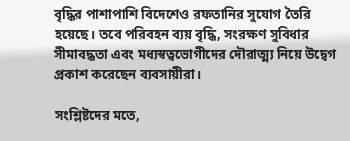বৃদ্ধির পাশাপাশি বিদেশেও রফতানির সুযোগ তৈরি হয়েছে। তবে পরিবহন ব্যয় বৃদ্ধি, সংরক্ষণ সুবিধার সীমাবদ্ধতা এবং মধ্যস্বত্বভোগীদের দৌরাত্ম্য নিয়ে উদ্বেগ প্রকাশ করেছেন ব্যবসায়ীরা।

সংশ্লিষ্টদের মতে,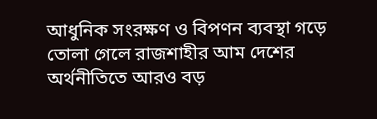আধুনিক সংরক্ষণ ও বিপণন ব্যবস্থা গড়ে তোলা গেলে রাজশাহীর আম দেশের অর্থনীতিতে আরও বড়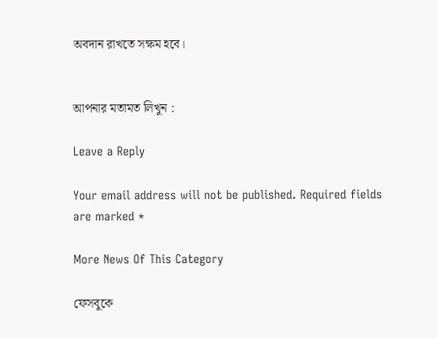অবদান রাখতে সক্ষম হবে।


আপনার মতামত লিখুন :

Leave a Reply

Your email address will not be published. Required fields are marked *

More News Of This Category

ফেসবুকে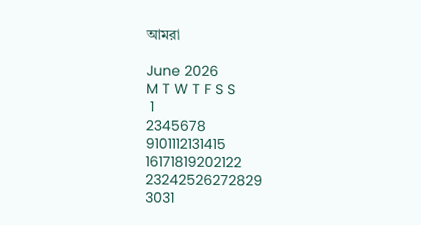আমরা

June 2026
M T W T F S S
 1
2345678
9101112131415
16171819202122
23242526272829
3031